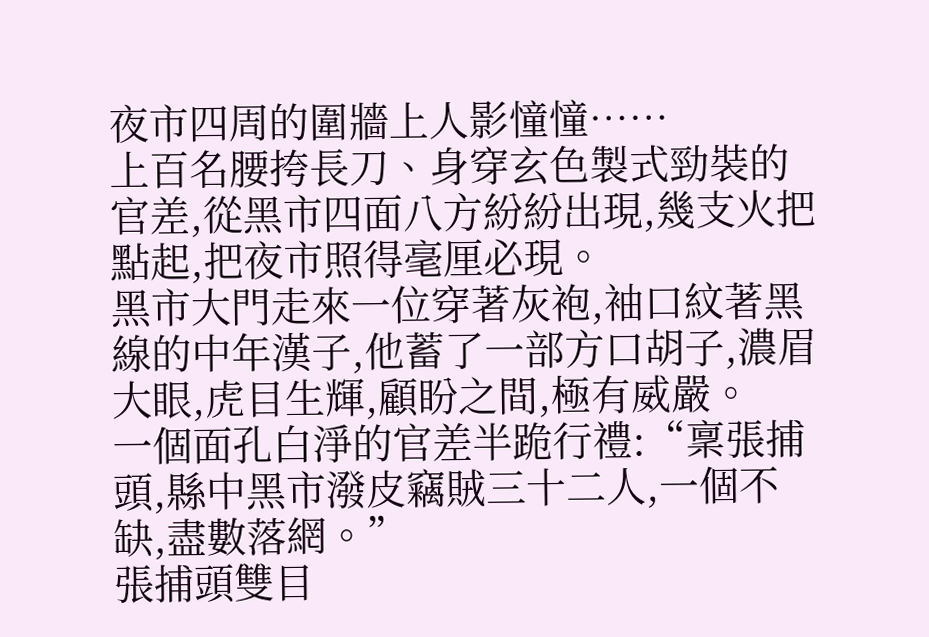夜市四周的圍牆上人影憧憧……
上百名腰挎長刀、身穿玄色製式勁裝的官差,從黑市四面八方紛紛出現,幾支火把點起,把夜市照得毫厘必現。
黑市大門走來一位穿著灰袍,袖口紋著黑線的中年漢子,他蓄了一部方口胡子,濃眉大眼,虎目生輝,顧盼之間,極有威嚴。
一個面孔白淨的官差半跪行禮:“稟張捕頭,縣中黑市潑皮竊賊三十二人,一個不缺,盡數落網。”
張捕頭雙目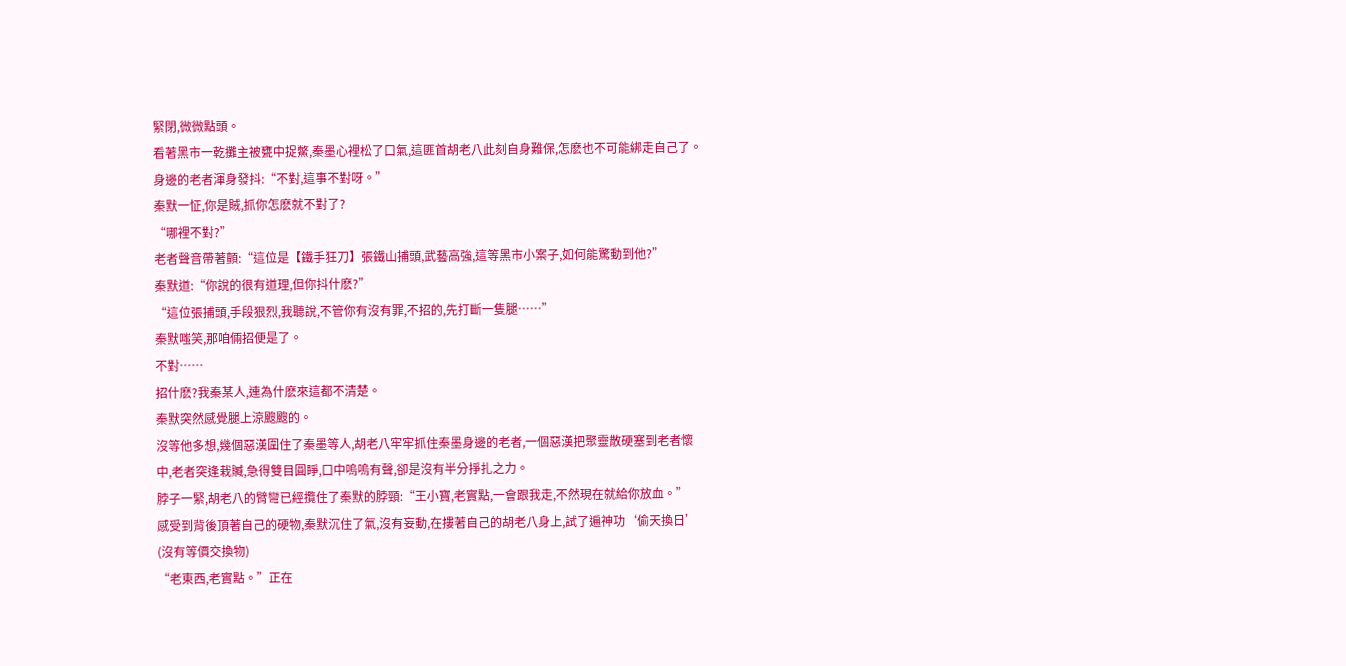緊閉,微微點頭。
看著黑市一乾攤主被甕中捉鱉,秦墨心裡松了口氣,這匪首胡老八此刻自身難保,怎麽也不可能綁走自己了。
身邊的老者渾身發抖:“不對,這事不對呀。”
秦默一怔,你是賊,抓你怎麽就不對了?
“哪裡不對?”
老者聲音帶著顫:“這位是【鐵手狂刀】張鐵山捕頭,武藝高強,這等黑市小案子,如何能驚動到他?”
秦默道:“你說的很有道理,但你抖什麽?”
“這位張捕頭,手段狠烈,我聽說,不管你有沒有罪,不招的,先打斷一隻腿……”
秦默嗤笑,那咱倆招便是了。
不對……
招什麽?我秦某人,連為什麽來這都不清楚。
秦默突然感覺腿上涼颼颼的。
沒等他多想,幾個惡漢圍住了秦墨等人,胡老八牢牢抓住秦墨身邊的老者,一個惡漢把聚靈散硬塞到老者懷中,老者突逢栽贓,急得雙目圓睜,口中嗚嗚有聲,卻是沒有半分掙扎之力。
脖子一緊,胡老八的臂彎已經攬住了秦默的脖頸:“王小寶,老實點,一會跟我走,不然現在就給你放血。”
感受到背後頂著自己的硬物,秦默沉住了氣,沒有妄動,在摟著自己的胡老八身上,試了遍神功‘偷天換日’
(沒有等價交換物)
“老東西,老實點。”正在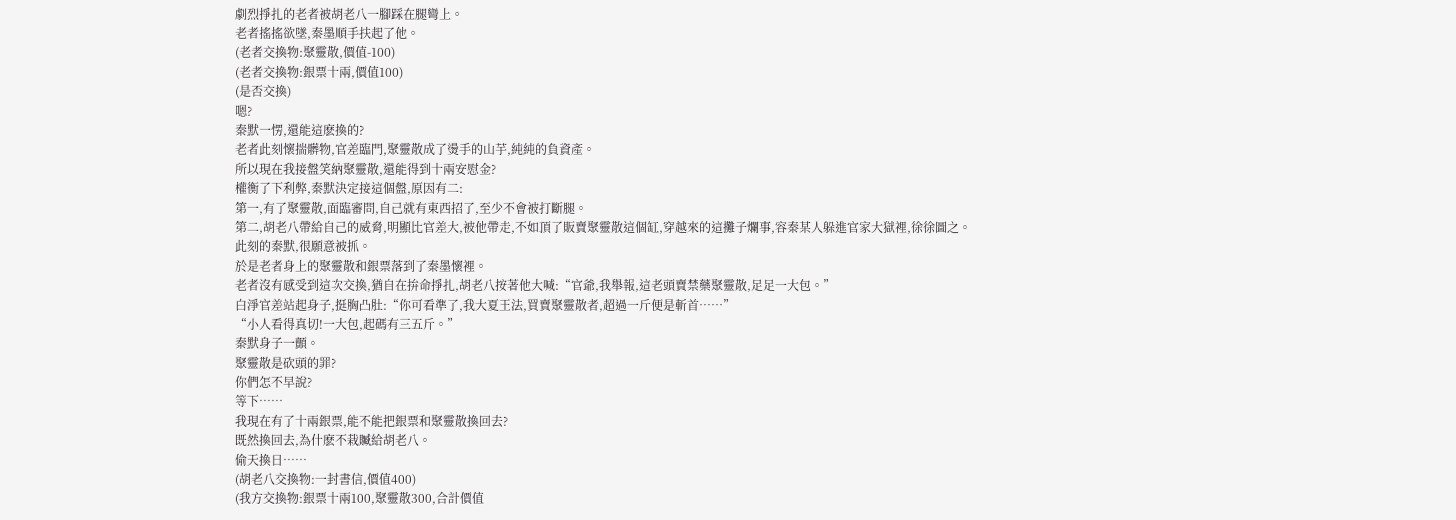劇烈掙扎的老者被胡老八一腳踩在腿彎上。
老者搖搖欲墜,秦墨順手扶起了他。
(老者交換物:聚靈散,價值-100)
(老者交換物:銀票十兩,價值100)
(是否交換)
嗯?
秦默一愣,還能這麽換的?
老者此刻懷揣髒物,官差臨門,聚靈散成了燙手的山芋,純純的負資產。
所以現在我接盤笑納聚靈散,還能得到十兩安慰金?
權衡了下利弊,秦默決定接這個盤,原因有二:
第一,有了聚靈散,面臨審問,自己就有東西招了,至少不會被打斷腿。
第二,胡老八帶給自己的威脅,明顯比官差大,被他帶走,不如頂了販賣聚靈散這個缸,穿越來的這攤子爛事,容秦某人躲進官家大獄裡,徐徐圖之。
此刻的秦默,很願意被抓。
於是老者身上的聚靈散和銀票落到了秦墨懷裡。
老者沒有感受到這次交換,猶自在拚命掙扎,胡老八按著他大喊:“官爺,我舉報,這老頭賣禁藥聚靈散,足足一大包。”
白淨官差站起身子,挺胸凸肚:“你可看準了,我大夏王法,買賣聚靈散者,超過一斤便是斬首……”
“小人看得真切!一大包,起碼有三五斤。”
秦默身子一顫。
聚靈散是砍頭的罪?
你們怎不早說?
等下……
我現在有了十兩銀票,能不能把銀票和聚靈散換回去?
既然換回去,為什麽不栽贓給胡老八。
偷天換日……
(胡老八交換物:一封書信,價值400)
(我方交換物:銀票十兩100,聚靈散300,合計價值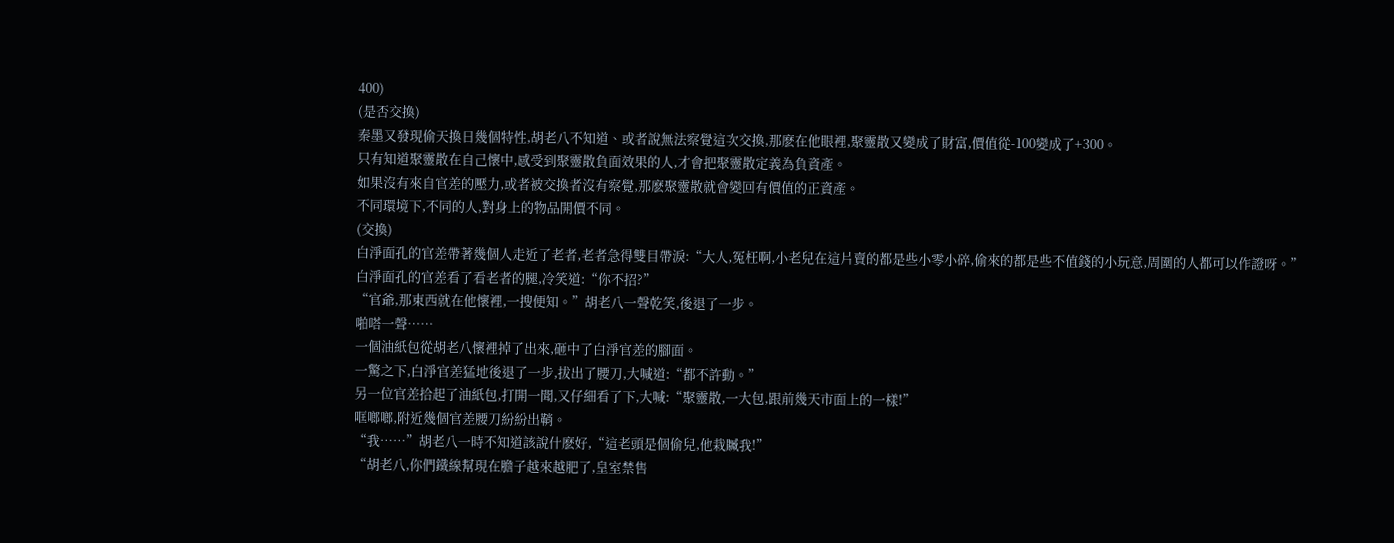400)
(是否交換)
秦墨又發現偷天換日幾個特性,胡老八不知道、或者說無法察覺這次交換,那麽在他眼裡,聚靈散又變成了財富,價值從-100變成了+300。
只有知道聚靈散在自己懷中,感受到聚靈散負面效果的人,才會把聚靈散定義為負資產。
如果沒有來自官差的壓力,或者被交換者沒有察覺,那麽聚靈散就會變回有價值的正資產。
不同環境下,不同的人,對身上的物品開價不同。
(交換)
白淨面孔的官差帶著幾個人走近了老者,老者急得雙目帶淚:“大人,冤枉啊,小老兒在這片賣的都是些小零小碎,偷來的都是些不值錢的小玩意,周圍的人都可以作證呀。”
白淨面孔的官差看了看老者的腿,冷笑道:“你不招?”
“官爺,那東西就在他懷裡,一搜便知。”胡老八一聲乾笑,後退了一步。
啪嗒一聲……
一個油紙包從胡老八懷裡掉了出來,砸中了白淨官差的腳面。
一驚之下,白淨官差猛地後退了一步,拔出了腰刀,大喊道:“都不許動。”
另一位官差拾起了油紙包,打開一聞,又仔細看了下,大喊:“聚靈散,一大包,跟前幾天市面上的一樣!”
哐啷啷,附近幾個官差腰刀紛紛出鞘。
“我……”胡老八一時不知道該說什麽好,“這老頭是個偷兒,他栽贓我!”
“胡老八,你們鐵線幫現在膽子越來越肥了,皇室禁售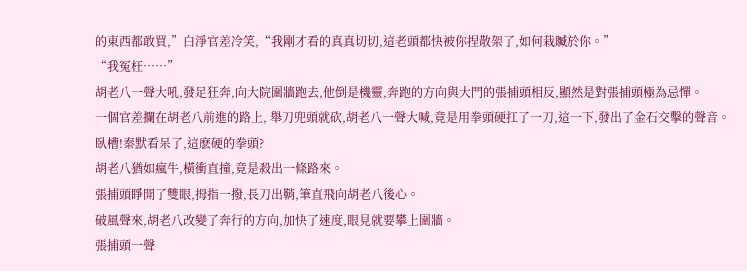的東西都敢買,”白淨官差冷笑,“我剛才看的真真切切,這老頭都快被你捏散架了,如何栽贓於你。”
“我冤枉……”
胡老八一聲大吼,發足狂奔,向大院圍牆跑去,他倒是機靈,奔跑的方向與大門的張捕頭相反,顯然是對張捕頭極為忌憚。
一個官差攔在胡老八前進的路上, 舉刀兜頭就砍,胡老八一聲大喊,竟是用拳頭硬扛了一刀,這一下,發出了金石交擊的聲音。
臥槽!秦默看呆了,這麽硬的拳頭?
胡老八猶如瘋牛,橫衝直撞,竟是殺出一條路來。
張捕頭睜開了雙眼,拇指一撥,長刀出鞘,筆直飛向胡老八後心。
破風聲來,胡老八改變了奔行的方向,加快了速度,眼見就要攀上圍牆。
張捕頭一聲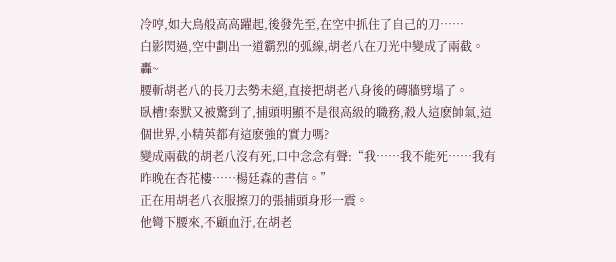冷哼,如大鳥般高高躍起,後發先至,在空中抓住了自己的刀……
白影閃過,空中劃出一道霸烈的弧線,胡老八在刀光中變成了兩截。
轟~
腰斬胡老八的長刀去勢未絕,直接把胡老八身後的磚牆劈塌了。
臥槽!秦默又被驚到了,捕頭明顯不是很高級的職務,殺人這麽帥氣,這個世界,小精英都有這麽強的實力嗎?
變成兩截的胡老八沒有死,口中念念有聲:“我……我不能死……我有昨晚在杏花樓……楊廷森的書信。”
正在用胡老八衣服擦刀的張捕頭身形一震。
他彎下腰來,不顧血汙,在胡老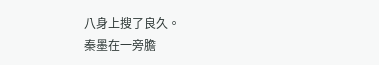八身上搜了良久。
秦墨在一旁膽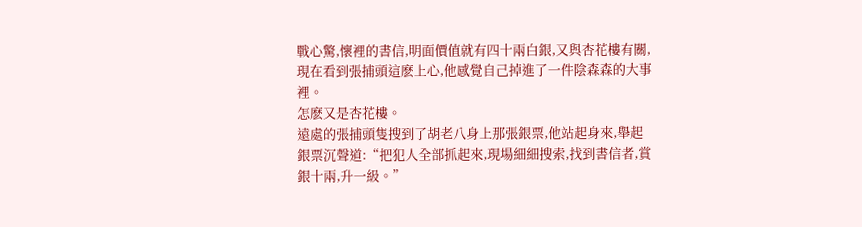戰心驚,懷裡的書信,明面價值就有四十兩白銀,又與杏花樓有關,現在看到張捕頭這麽上心,他感覺自己掉進了一件陰森森的大事裡。
怎麽又是杏花樓。
遠處的張捕頭隻搜到了胡老八身上那張銀票,他站起身來,舉起銀票沉聲道:“把犯人全部抓起來,現場細細搜索,找到書信者,賞銀十兩,升一級。”